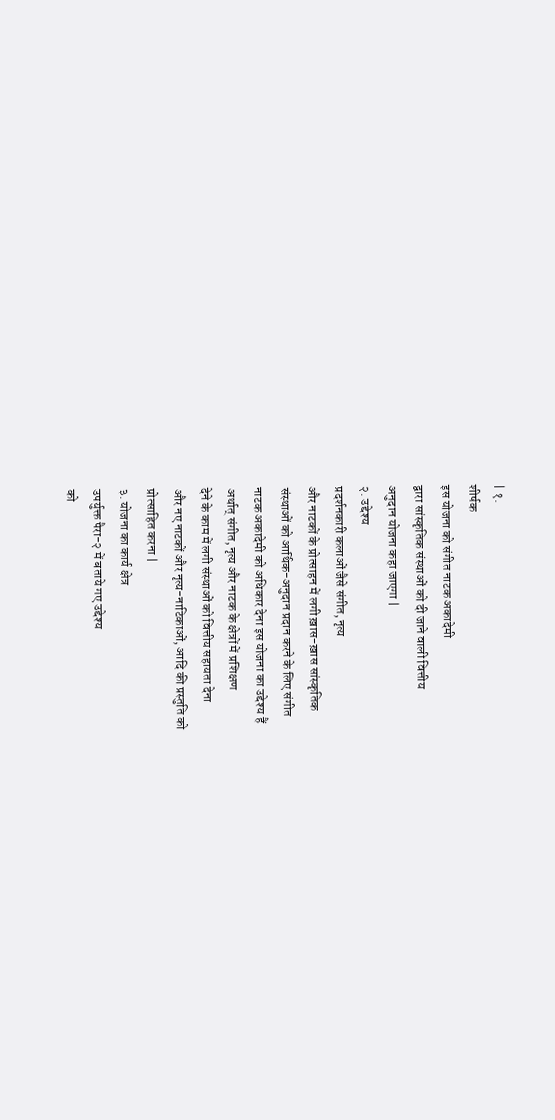| १.
शीर्षक
इस योजना को संगीत नाटक अकादेमी
द्वारा सांस्कृतिक संस्थाओं को दी जाने वाली वित्तीय
अनुदान योजना कहा जाएगा |
२. उद्देश्य
प्रदर्शनकारी कलाओं जैसे संगीत, नृत्य
और नाटकों के प्रोत्साहन में लगी ख़ास-ख़ास सांस्कृतिक
संस्थाओं को आर्थिक-अनुदान प्रदान करने के लिए संगीत
नाटक अकादेमी को अधिकार देना इस योजना का उद्देश्य हैं
अर्थात् संगीत, नृत्य और नाटक के क्षेत्रों में प्रशिक्षण
देने के काम में लगी संस्थाओं को वित्तीय सहायता देना
और नए नाटकों और नृत्य-नाटिकाओं, आदि की प्रस्तुति को
प्रोत्साहित करना |
३. योजना का कार्य क्षेत्र
उपर्युक्त पैरा-२ में बताये गए उद्देश्य
को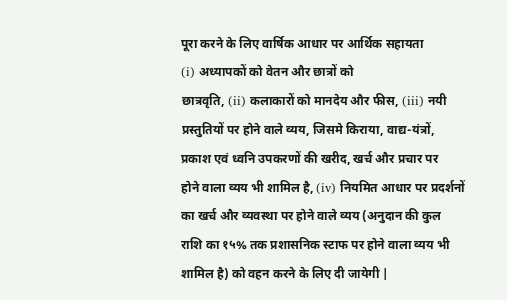पूरा करने के लिए वार्षिक आधार पर आर्थिक सहायता
(i) अध्यापकों को वेतन और छात्रों को
छात्रवृति, (ii) कलाकारों को मानदेय और फीस, (iii) नयी
प्रस्तुतियों पर होने वाले व्यय, जिसमे किराया, वाद्य-यंत्रों,
प्रकाश एवं ध्वनि उपकरणों की खरीद, खर्च और प्रचार पर
होने वाला व्यय भी शामिल है, (iv) नियमित आधार पर प्रदर्शनों
का खर्च और व्यवस्था पर होने वाले व्यय (अनुदान की कुल
राशि का १५% तक प्रशासनिक स्टाफ पर होने वाला व्यय भी
शामिल है) को वहन करने के लिए दी जायेगी |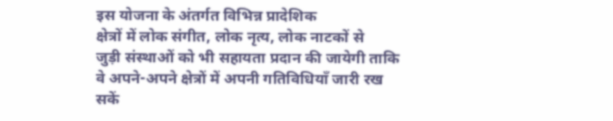इस योजना के अंतर्गत विभिन्न प्रादेशिक
क्षेत्रों में लोक संगीत, लोक नृत्य, लोक नाटकों से
जुड़ी संस्थाओं को भी सहायता प्रदान की जायेगी ताकि
वे अपने-अपने क्षेत्रों में अपनी गतिविधियाँ जारी रख
सकें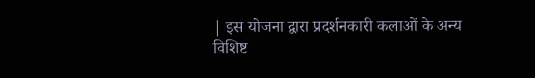| इस योजना द्वारा प्रदर्शनकारी कलाओं के अन्य
विशिष्ट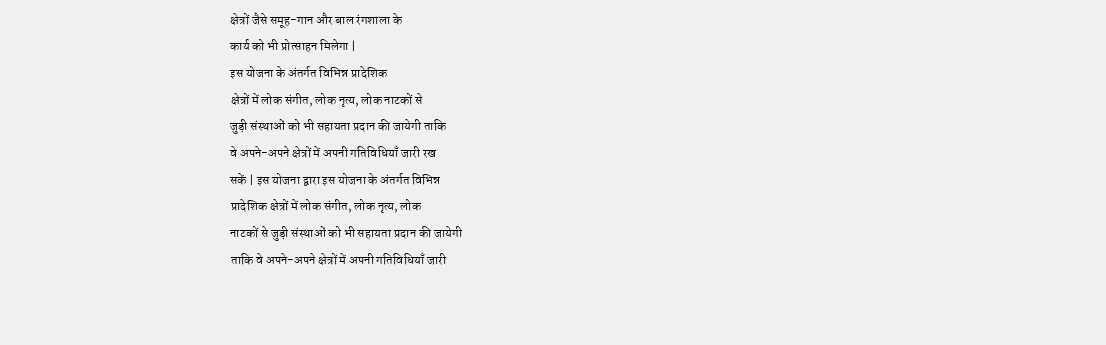क्षेत्रों जैसे समूह-गान और बाल रंगशाला के
कार्य को भी प्रोत्साहन मिलेगा |
इस योजना के अंतर्गत विभिन्न प्रादेशिक
क्षेत्रों में लोक संगीत, लोक नृत्य, लोक नाटकों से
जुड़ी संस्थाओं को भी सहायता प्रदान की जायेगी ताकि
वे अपने-अपने क्षेत्रों में अपनी गतिविधियाँ जारी रख
सकें | इस योजना द्वारा इस योजना के अंतर्गत विभिन्न
प्रादेशिक क्षेत्रों में लोक संगीत, लोक नृत्य, लोक
नाटकों से जुड़ी संस्थाओं को भी सहायता प्रदान की जायेगी
ताकि वे अपने-अपने क्षेत्रों में अपनी गतिविधियाँ जारी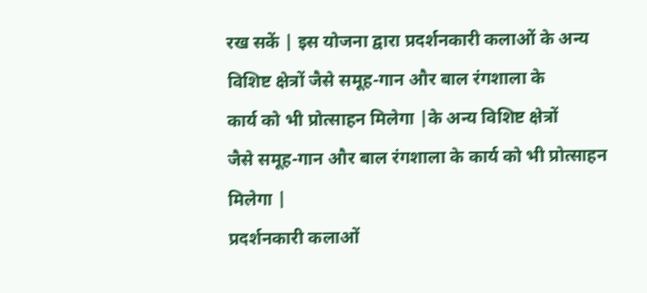रख सकें | इस योजना द्वारा प्रदर्शनकारी कलाओं के अन्य
विशिष्ट क्षेत्रों जैसे समूह-गान और बाल रंगशाला के
कार्य को भी प्रोत्साहन मिलेगा |के अन्य विशिष्ट क्षेत्रों
जैसे समूह-गान और बाल रंगशाला के कार्य को भी प्रोत्साहन
मिलेगा |
प्रदर्शनकारी कलाओं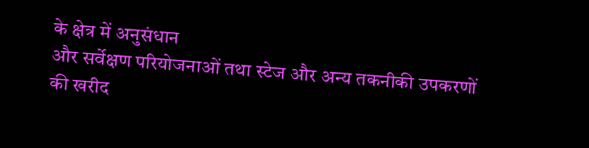के क्षेत्र में अनुसंधान
और सर्वेक्षण परियोजनाओं तथा स्टेज और अन्य तकनीकी उपकरणों
की खरीद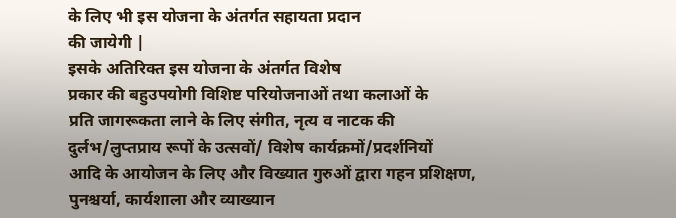के लिए भी इस योजना के अंतर्गत सहायता प्रदान
की जायेगी |
इसके अतिरिक्त इस योजना के अंतर्गत विशेष
प्रकार की बहुउपयोगी विशिष्ट परियोजनाओं तथा कलाओं के
प्रति जागरूकता लाने के लिए संगीत, नृत्य व नाटक की
दुर्लभ/लुप्तप्राय रूपों के उत्सवों/ विशेष कार्यक्रमों/प्रदर्शनियों
आदि के आयोजन के लिए और विख्यात गुरुओं द्वारा गहन प्रशिक्षण,
पुनश्चर्या, कार्यशाला और व्याख्यान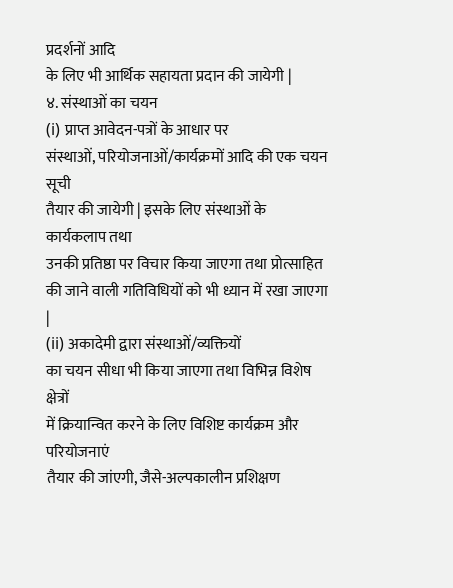प्रदर्शनों आदि
के लिए भी आर्थिक सहायता प्रदान की जायेगी |
४. संस्थाओं का चयन
(i) प्राप्त आवेदन-पत्रों के आधार पर
संस्थाओं, परियोजनाओं/कार्यक्रमों आदि की एक चयन सूची
तैयार की जायेगी | इसके लिए संस्थाओं के कार्यकलाप तथा
उनकी प्रतिष्ठा पर विचार किया जाएगा तथा प्रोत्साहित
की जाने वाली गतिविधियों को भी ध्यान में रखा जाएगा
|
(ii) अकादेमी द्वारा संस्थाओं/व्यक्तियों
का चयन सीधा भी किया जाएगा तथा विभिन्न विशेष क्षेत्रों
में क्रियान्वित करने के लिए विशिष्ट कार्यक्रम और परियोजनाएं
तैयार की जांएगी, जैसे-अल्पकालीन प्रशिक्षण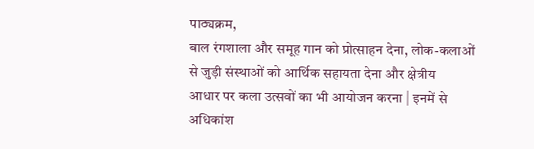पाठ्यक्रम,
बाल रंगशाला और समूह गान को प्रोत्साहन देना, लोक-कलाओं
से जुड़ी संस्थाओं को आर्थिक सहायता देना और क्षेत्रीय
आधार पर कला उत्सवों का भी आयोजन करना | इनमें से अधिकांश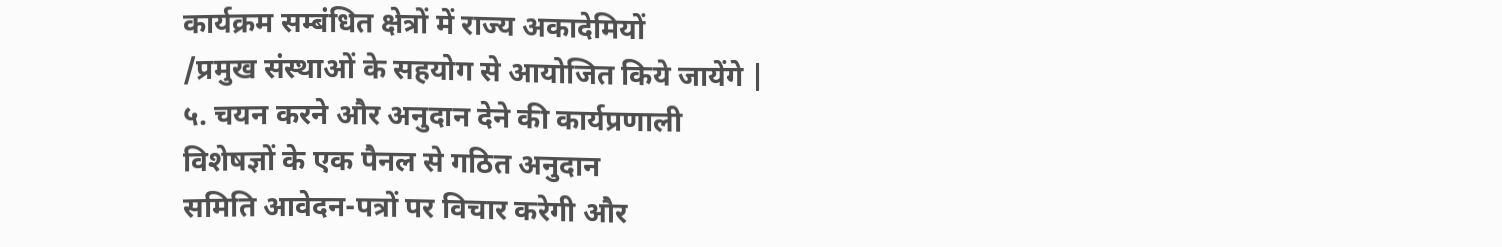कार्यक्रम सम्बंधित क्षेत्रों में राज्य अकादेमियों
/प्रमुख संस्थाओं के सहयोग से आयोजित किये जायेंगे |
५. चयन करने और अनुदान देने की कार्यप्रणाली
विशेषज्ञों के एक पैनल से गठित अनुदान
समिति आवेदन-पत्रों पर विचार करेगी और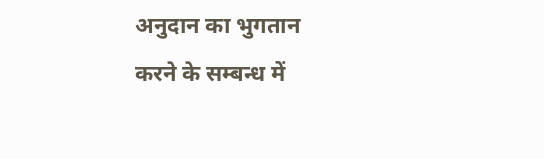अनुदान का भुगतान
करने के सम्बन्ध में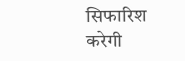सिफारिश करेगी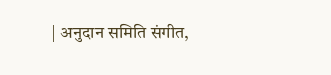| अनुदान समिति संगीत,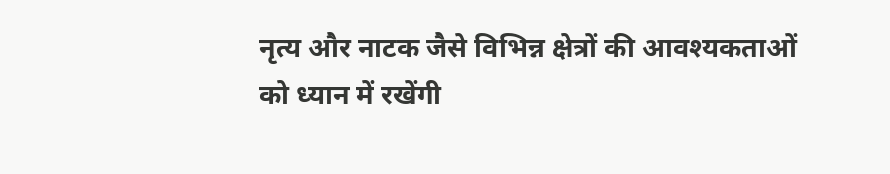नृत्य और नाटक जैसे विभिन्न क्षेत्रों की आवश्यकताओं
को ध्यान में रखेंगी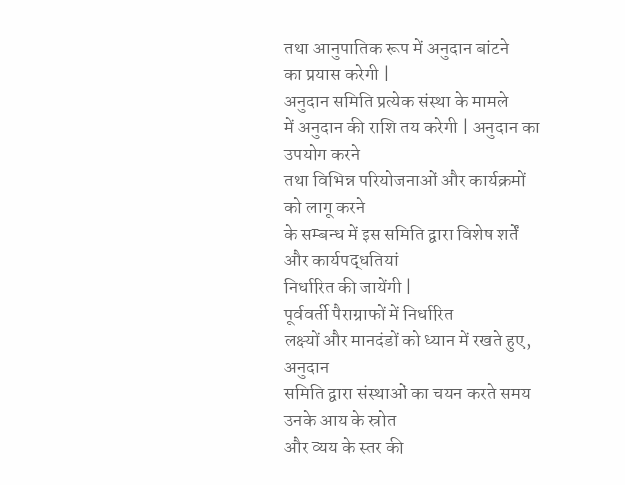तथा आनुपातिक रूप में अनुदान बांटने
का प्रयास करेगी |
अनुदान समिति प्रत्येक संस्था के मामले
में अनुदान की राशि तय करेगी | अनुदान का उपयोग करने
तथा विभिन्न परियोजनाओं और कार्यक्रमों को लागू करने
के सम्बन्ध में इस समिति द्वारा विशेष शर्तें और कार्यपद्धतियां
निर्धारित की जायेंगी |
पूर्ववर्ती पैराग्राफों में निर्धारित
लक्ष्यों और मानदंडों को ध्यान में रखते हुए, अनुदान
समिति द्वारा संस्थाओं का चयन करते समय उनके आय के स्रोत
और व्यय के स्तर की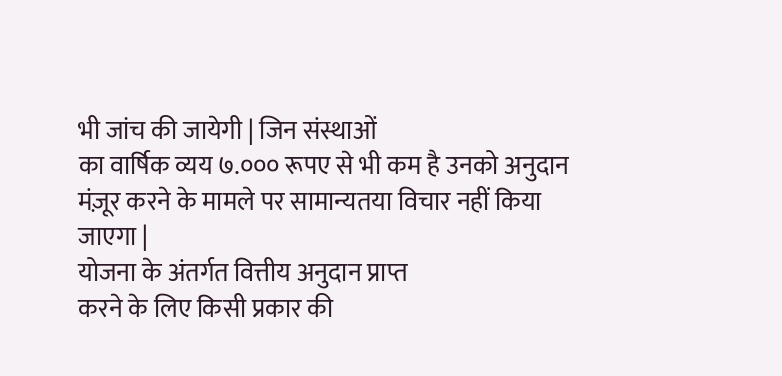भी जांच की जायेगी | जिन संस्थाओं
का वार्षिक व्यय ७.००० रूपए से भी कम है उनको अनुदान
मंज़ूर करने के मामले पर सामान्यतया विचार नहीं किया
जाएगा |
योजना के अंतर्गत वित्तीय अनुदान प्राप्त
करने के लिए किसी प्रकार की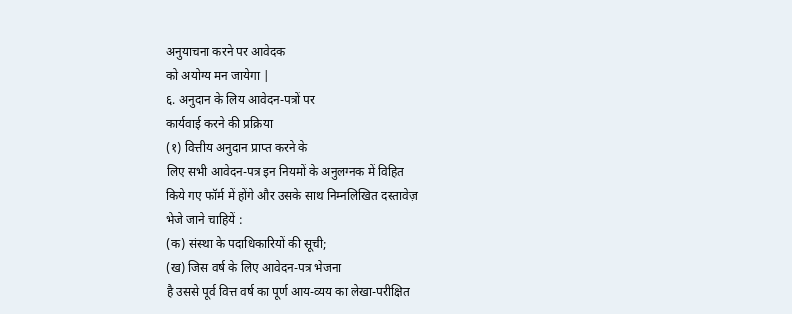अनुयाचना करने पर आवेदक
को अयोग्य मन जायेगा |
६. अनुदान के लिय आवेदन-पत्रों पर
कार्यवाई करने की प्रक्रिया
(१) वित्तीय अनुदान प्राप्त करने के
लिए सभी आवेदन-पत्र इन नियमों के अनुलग्नक में विहित
किये गए फॉर्म में होंगे और उसके साथ निम्नलिखित दस्तावेज़
भेजे जाने चाहियें :
(क) संस्था के पदाधिकारियों की सूची;
(ख) जिस वर्ष के लिए आवेदन-पत्र भेजना
है उससे पूर्व वित्त वर्ष का पूर्ण आय-व्यय का लेखा-परीक्षित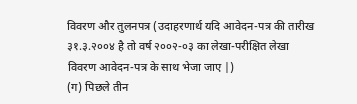विवरण और तुलनपत्र (उदाहरणार्थ यदि आवेदन-पत्र की तारीख
३१.३.२००४ है तो वर्ष २००२-०३ का लेखा-परीक्षित लेखा
विवरण आवेदन-पत्र के साथ भेजा जाए |)
(ग) पिछले तीन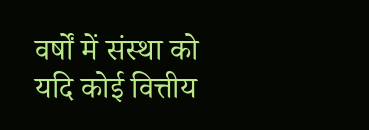वर्षों में संस्था को
यदि कोई वित्तीय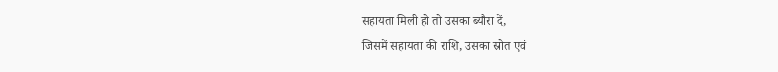सहायता मिली हो तो उसका ब्यौरा दें,
जिसमें सहायता की राशि, उसका स्रोत एवं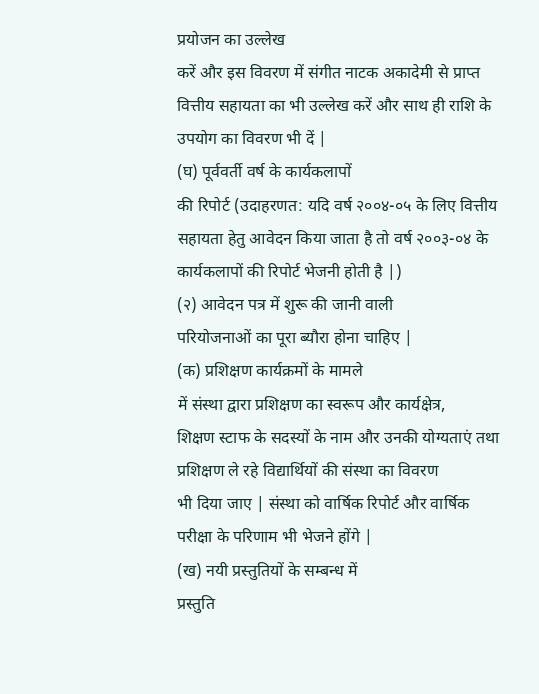प्रयोजन का उल्लेख
करें और इस विवरण में संगीत नाटक अकादेमी से प्राप्त
वित्तीय सहायता का भी उल्लेख करें और साथ ही राशि के
उपयोग का विवरण भी दें |
(घ) पूर्ववर्ती वर्ष के कार्यकलापों
की रिपोर्ट (उदाहरणत: यदि वर्ष २००४-०५ के लिए वित्तीय
सहायता हेतु आवेदन किया जाता है तो वर्ष २००३-०४ के
कार्यकलापों की रिपोर्ट भेजनी होती है |)
(२) आवेदन पत्र में शुरू की जानी वाली
परियोजनाओं का पूरा ब्यौरा होना चाहिए |
(क) प्रशिक्षण कार्यक्रमों के मामले
में संस्था द्वारा प्रशिक्षण का स्वरूप और कार्यक्षेत्र,
शिक्षण स्टाफ के सदस्यों के नाम और उनकी योग्यताएं तथा
प्रशिक्षण ले रहे विद्यार्थियों की संस्था का विवरण
भी दिया जाए | संस्था को वार्षिक रिपोर्ट और वार्षिक
परीक्षा के परिणाम भी भेजने होंगे |
(ख) नयी प्रस्तुतियों के सम्बन्ध में
प्रस्तुति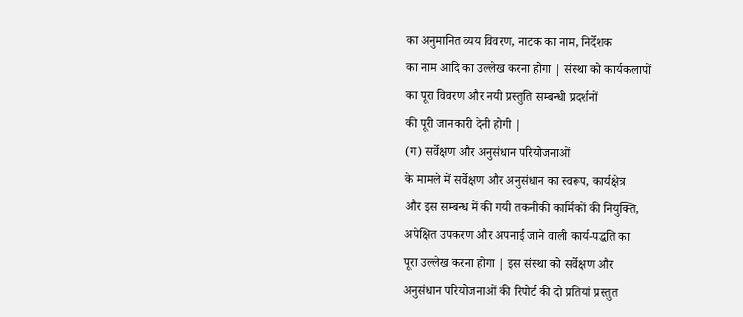का अनुमानित व्यय विवरण, नाटक का नाम, निर्देशक
का नाम आदि का उल्लेख करना होगा | संस्था को कार्यकलापों
का पूरा विवरण और नयी प्रस्तुति सम्बन्धी प्रदर्शनों
की पूरी जानकारी देनी होगी |
(ग) सर्वेक्षण और अनुसंधान परियोजनाओं
के मामले में सर्वेक्षण और अनुसंधान का स्वरूप, कार्यक्षेत्र
और इस सम्बन्ध में की गयी तकनीकी कार्मिकों की नियुक्ति,
अपेक्षित उपकरण और अपनाई जाने वाली कार्य-पद्धति का
पूरा उल्लेख करना होगा | इस संस्था को सर्वेक्षण और
अनुसंधान परियोजनाओं की रिपोर्ट की दो प्रतियां प्रस्तुत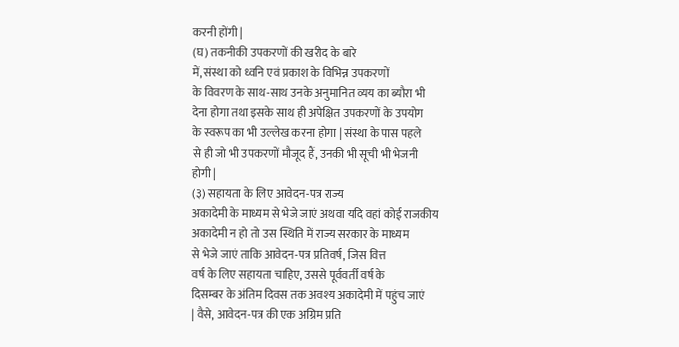करनी होंगी |
(घ) तकनीकी उपकरणों की खरीद के बारे
में, संस्था को ध्वनि एवं प्रकाश के विभिन्न उपकरणों
के विवरण के साथ-साथ उनके अनुमानित व्यय का ब्यौरा भी
देना होगा तथा इसके साथ ही अपेक्षित उपकरणों के उपयोग
के स्वरूप का भी उल्लेख करना होगा | संस्था के पास पहले
से ही जो भी उपकरणों मौजूद हैं, उनकी भी सूची भी भेजनी
होगी |
(३) सहायता के लिए आवेदन-पत्र राज्य
अकादेमी के माध्यम से भेजे जाएं अथवा यदि वहां कोई राजकीय
अकादेमी न हो तो उस स्थिति में राज्य सरकार के माध्यम
से भेजे जाएं ताकि आवेदन-पत्र प्रतिवर्ष, जिस वित्त
वर्ष के लिए सहायता चाहिए, उससे पूर्ववर्ती वर्ष के
दिसम्बर के अंतिम दिवस तक अवश्य अकादेमी में पहुंच जाएं
| वैसे, आवेदन-पत्र की एक अग्रिम प्रति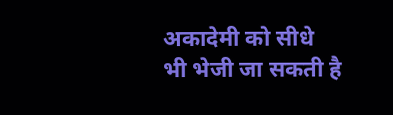अकादेमी को सीधे
भी भेजी जा सकती है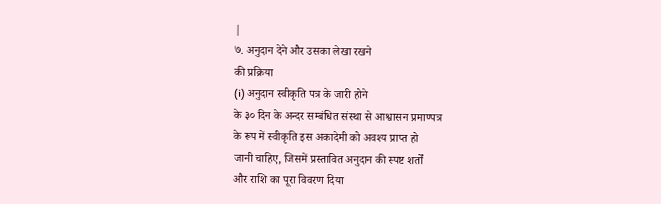|
७. अनुदान देने और उसका लेखा रखने
की प्रक्रिया
(i) अनुदान स्वीकृति पत्र के जारी होने
के ३० दिन के अन्दर सम्बंधित संस्था से आश्वासन प्रमाण्पत्र
के रूप में स्वीकृति इस अकादेमी को अवश्य प्राप्त हो
जानी चाहिए, जिसमें प्रस्तावित अनुदान की स्पष्ट शर्तों
और राशि का पूरा विवरण दिया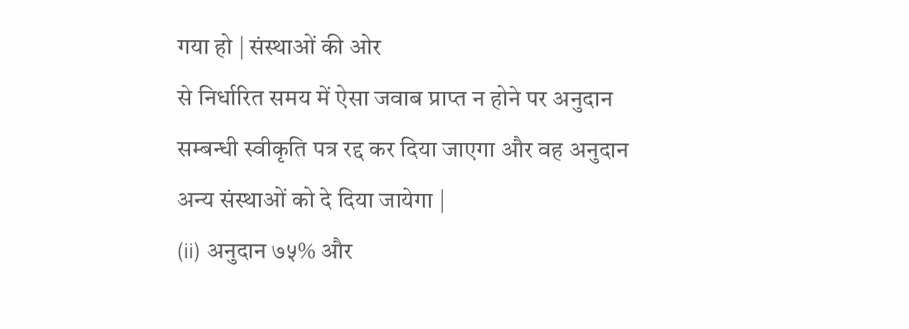गया हो | संस्थाओं की ओर
से निर्धारित समय में ऐसा जवाब प्राप्त न होने पर अनुदान
सम्बन्धी स्वीकृति पत्र रद्द कर दिया जाएगा और वह अनुदान
अन्य संस्थाओं को दे दिया जायेगा |
(ii) अनुदान ७५% और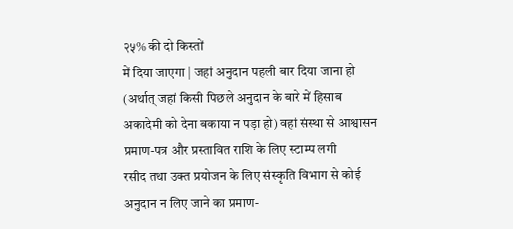२५% की दो किस्तों
में दिया जाएगा | जहां अनुदान पहली बार दिया जाना हो
(अर्थात् जहां किसी पिछले अनुदान के बारे में हिसाब
अकादेमी को देना बकाया न पड़ा हो) वहां संस्था से आश्वासन
प्रमाण-पत्र और प्रस्तावित राशि के लिए स्टाम्प लगी
रसीद तथा उक्त प्रयोजन के लिए संस्कृति विभाग से कोई
अनुदान न लिए जाने का प्रमाण-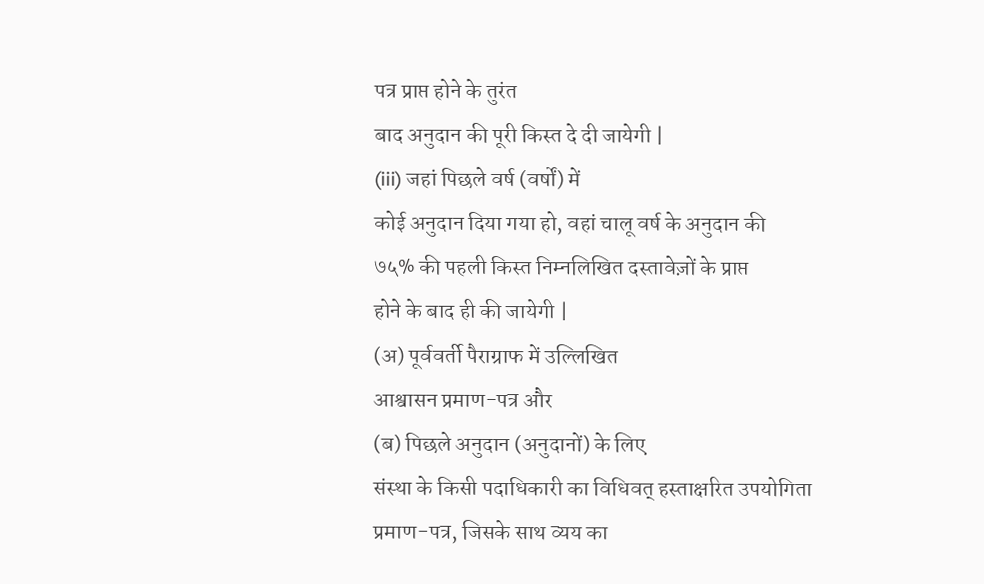पत्र प्राप्त होने के तुरंत
बाद अनुदान की पूरी किस्त दे दी जायेगी |
(iii) जहां पिछले वर्ष (वर्षों) में
कोई अनुदान दिया गया हो, वहां चालू वर्ष के अनुदान की
७५% की पहली किस्त निम्नलिखित दस्तावेज़ों के प्राप्त
होने के बाद ही की जायेगी |
(अ) पूर्ववर्ती पैराग्राफ में उल्लिखित
आश्वासन प्रमाण-पत्र और
(ब) पिछले अनुदान (अनुदानों) के लिए
संस्था के किसी पदाधिकारी का विधिवत् हस्ताक्षरित उपयोगिता
प्रमाण-पत्र, जिसके साथ व्यय का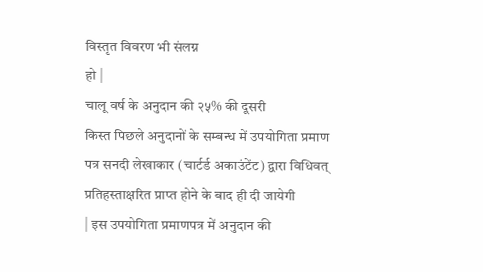विस्तृत विवरण भी संलग्न
हो |
चालू वर्ष के अनुदान की २५% की दूसरी
किस्त पिछले अनुदानों के सम्बन्ध में उपयोगिता प्रमाण
पत्र सनदी लेखाकार (चार्टर्ड अकाउंटेंट) द्वारा विधिवत्
प्रतिहस्ताक्षरित प्राप्त होने के बाद ही दी जायेगी
| इस उपयोगिता प्रमाणपत्र में अनुदान की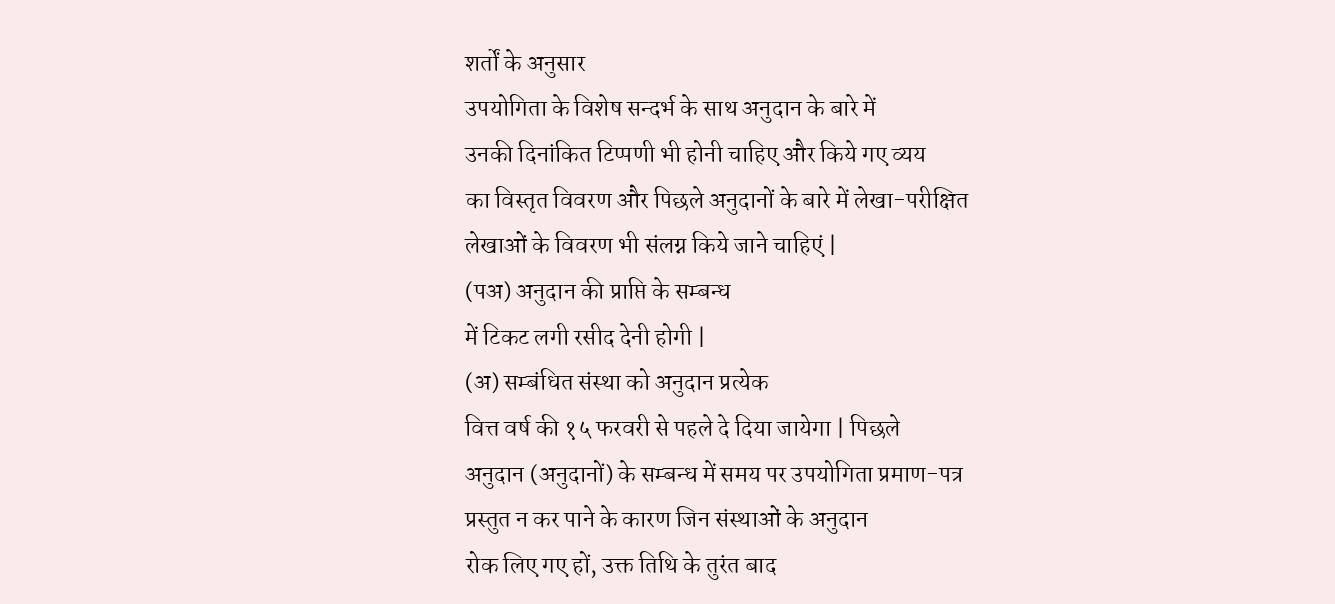शर्तों के अनुसार
उपयोगिता के विशेष सन्दर्भ के साथ अनुदान के बारे में
उनकी दिनांकित टिप्पणी भी होनी चाहिए और किये गए व्यय
का विस्तृत विवरण और पिछले अनुदानों के बारे में लेखा-परीक्षित
लेखाओं के विवरण भी संलग्न किये जाने चाहिएं |
(पअ) अनुदान की प्राप्ति के सम्बन्ध
में टिकट लगी रसीद देनी होगी |
(अ) सम्बंधित संस्था को अनुदान प्रत्येक
वित्त वर्ष की १५ फरवरी से पहले दे दिया जायेगा | पिछले
अनुदान (अनुदानों) के सम्बन्ध में समय पर उपयोगिता प्रमाण-पत्र
प्रस्तुत न कर पाने के कारण जिन संस्थाओं के अनुदान
रोक लिए गए हों, उक्त तिथि के तुरंत बाद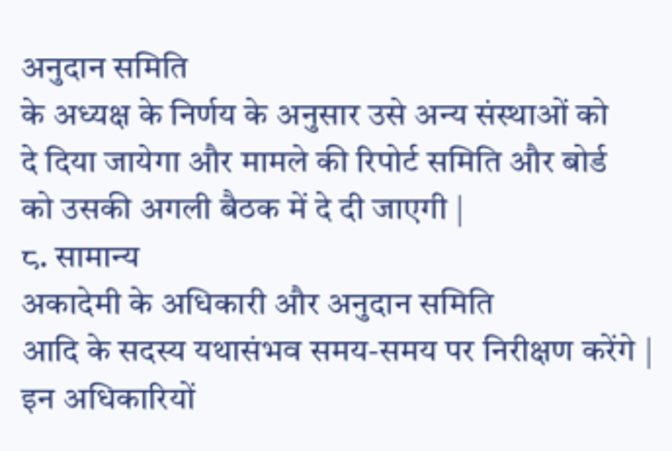अनुदान समिति
के अध्यक्ष के निर्णय के अनुसार उसे अन्य संस्थाओं को
दे दिया जायेगा और मामले की रिपोर्ट समिति और बोर्ड
को उसकी अगली बैठक में दे दी जाएगी |
८. सामान्य
अकादेमी के अधिकारी और अनुदान समिति
आदि के सदस्य यथासंभव समय-समय पर निरीक्षण करेंगे |
इन अधिकारियों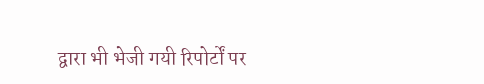द्वारा भी भेजी गयी रिपोर्टों पर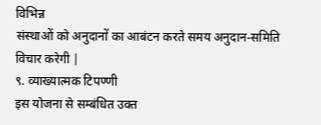विभिन्न
संस्थाओं को अनुदानों का आबंटन करते समय अनुदान-समिति
विचार करेगी |
९. व्याख्यात्मक टिपण्णी
इस योजना से सम्बंधित उक्त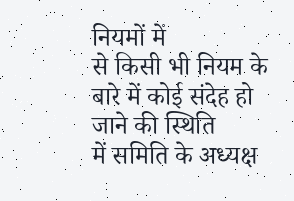नियमों में
से किसी भी नियम के बारे में कोई संदेह हो जाने की स्थिति
में समिति के अध्यक्ष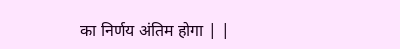का निर्णय अंतिम होगा | |